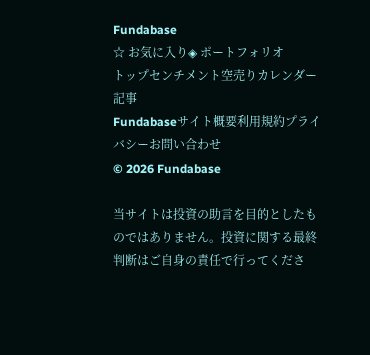Fundabase
☆ お気に入り◈ ポートフォリオ
トップセンチメント空売りカレンダー記事
Fundabaseサイト概要利用規約プライバシーお問い合わせ
© 2026 Fundabase

当サイトは投資の助言を目的としたものではありません。投資に関する最終判断はご自身の責任で行ってくださ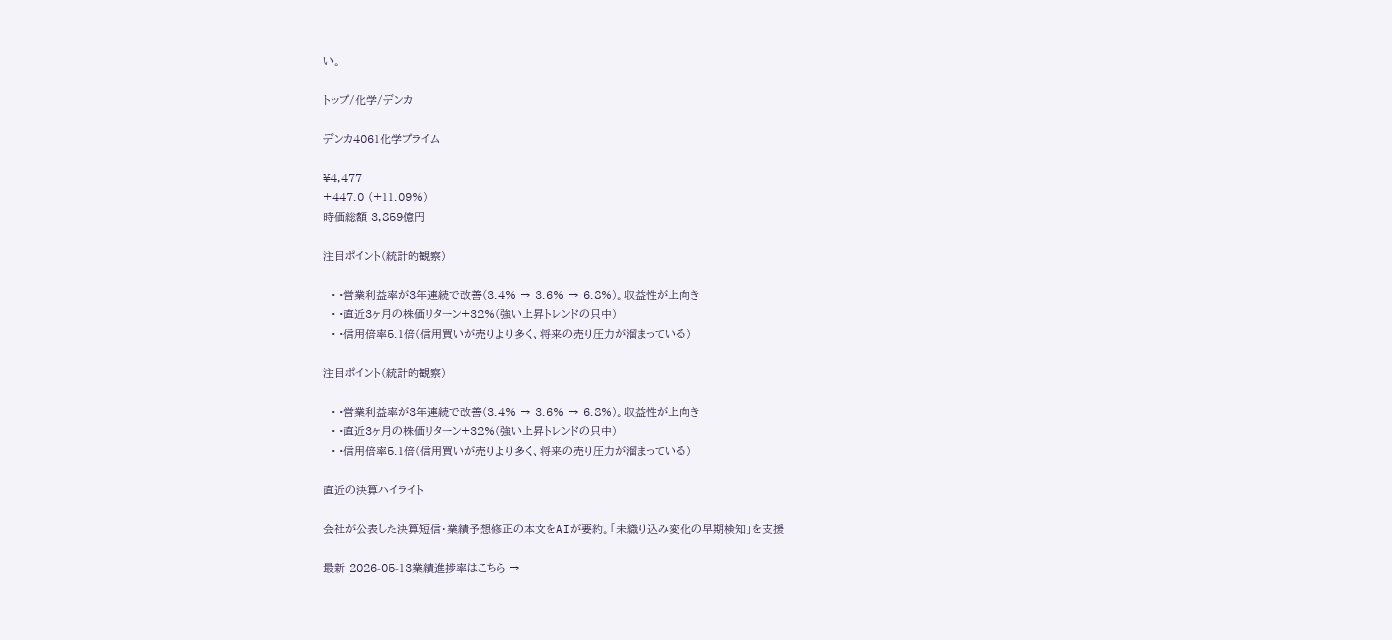い。

トップ/化学/デンカ

デンカ4061化学プライム

¥4,477
+447.0 (+11.09%)
時価総額 3,859億円

注目ポイント(統計的観察)

  • •営業利益率が3年連続で改善(3.4% → 3.6% → 6.8%)。収益性が上向き
  • •直近3ヶ月の株価リターン+32%(強い上昇トレンドの只中)
  • •信用倍率5.1倍(信用買いが売りより多く、将来の売り圧力が溜まっている)

注目ポイント(統計的観察)

  • •営業利益率が3年連続で改善(3.4% → 3.6% → 6.8%)。収益性が上向き
  • •直近3ヶ月の株価リターン+32%(強い上昇トレンドの只中)
  • •信用倍率5.1倍(信用買いが売りより多く、将来の売り圧力が溜まっている)

直近の決算ハイライト

会社が公表した決算短信・業績予想修正の本文をAIが要約。「未織り込み変化の早期検知」を支援

最新 2026-05-13業績進捗率はこちら →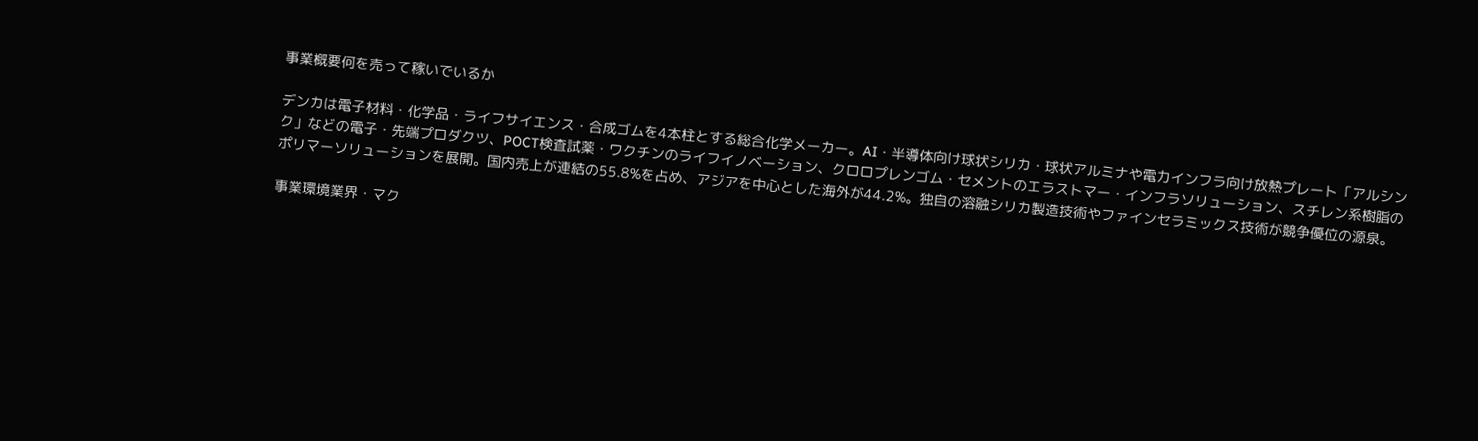事業概要何を売って稼いでいるか

デンカは電子材料・化学品・ライフサイエンス・合成ゴムを4本柱とする総合化学メーカー。AI・半導体向け球状シリカ・球状アルミナや電力インフラ向け放熱プレート「アルシンク」などの電子・先端プロダクツ、POCT検査試薬・ワクチンのライフイノベーション、クロロプレンゴム・セメントのエラストマー・インフラソリューション、スチレン系樹脂のポリマーソリューションを展開。国内売上が連結の55.8%を占め、アジアを中心とした海外が44.2%。独自の溶融シリカ製造技術やファインセラミックス技術が競争優位の源泉。

事業環境業界・マク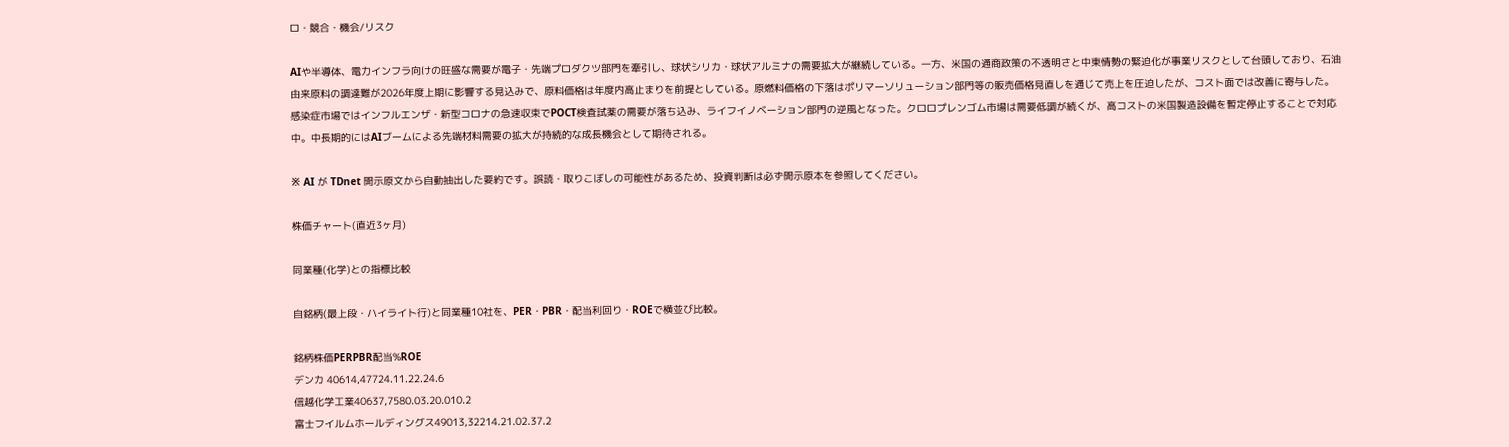ロ・競合・機会/リスク

AIや半導体、電力インフラ向けの旺盛な需要が電子・先端プロダクツ部門を牽引し、球状シリカ・球状アルミナの需要拡大が継続している。一方、米国の通商政策の不透明さと中東情勢の緊迫化が事業リスクとして台頭しており、石油由来原料の調達難が2026年度上期に影響する見込みで、原料価格は年度内高止まりを前提としている。原燃料価格の下落はポリマーソリューション部門等の販売価格見直しを通じて売上を圧迫したが、コスト面では改善に寄与した。感染症市場ではインフルエンザ・新型コロナの急速収束でPOCT検査試薬の需要が落ち込み、ライフイノベーション部門の逆風となった。クロロプレンゴム市場は需要低調が続くが、高コストの米国製造設備を暫定停止することで対応中。中長期的にはAIブームによる先端材料需要の拡大が持続的な成長機会として期待される。

※ AI が TDnet 開示原文から自動抽出した要約です。誤読・取りこぼしの可能性があるため、投資判断は必ず開示原本を参照してください。

株価チャート(直近3ヶ月)

同業種(化学)との指標比較

自銘柄(最上段・ハイライト行)と同業種10社を、PER・PBR・配当利回り・ROEで横並び比較。

銘柄株価PERPBR配当%ROE
デンカ 40614,47724.11.22.24.6
信越化学工業40637,7580.03.20.010.2
富士フイルムホールディングス49013,32214.21.02.37.2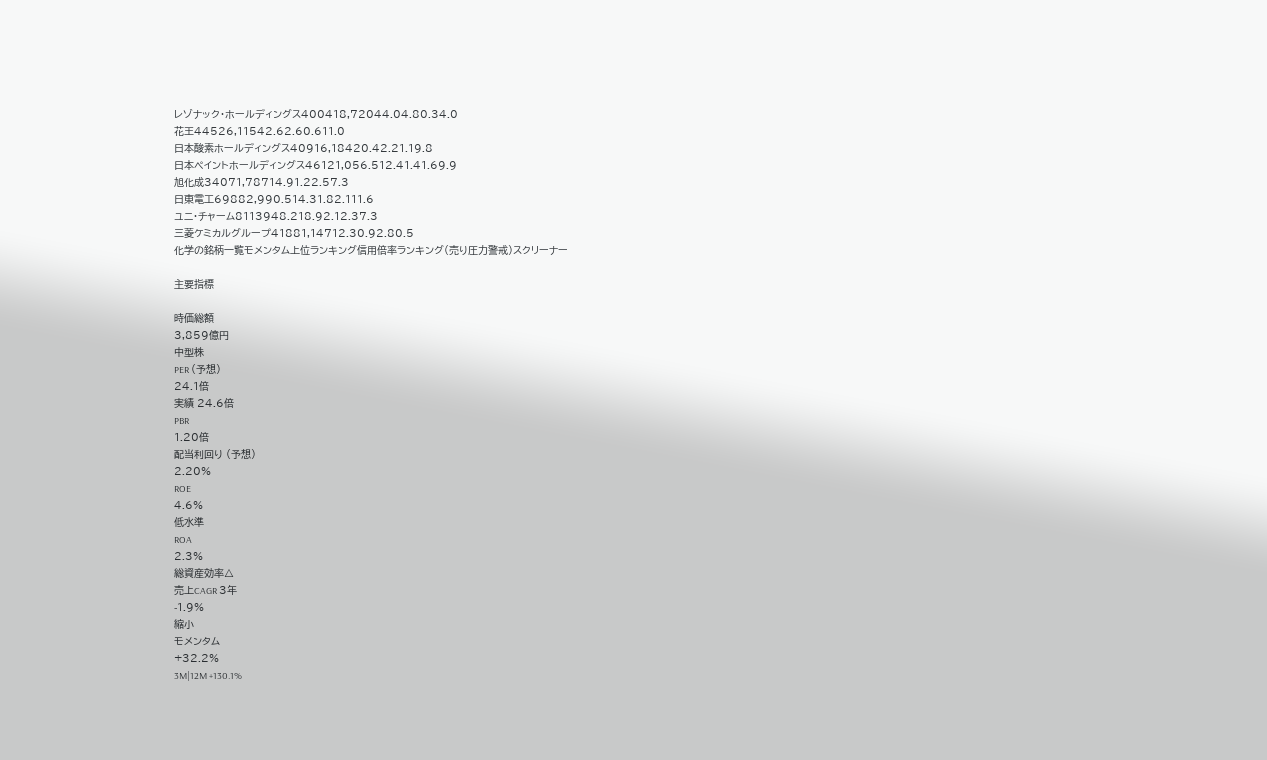レゾナック・ホールディングス400418,72044.04.80.34.0
花王44526,11542.62.60.611.0
日本酸素ホールディングス40916,18420.42.21.19.8
日本ペイントホールディングス46121,056.512.41.41.69.9
旭化成34071,78714.91.22.57.3
日東電工69882,990.514.31.82.111.6
ユニ・チャーム8113948.218.92.12.37.3
三菱ケミカルグループ41881,14712.30.92.80.5
化学の銘柄一覧モメンタム上位ランキング信用倍率ランキング(売り圧力警戒)スクリーナー

主要指標

時価総額
3,859億円
中型株
PER (予想)
24.1倍
実績 24.6倍
PBR
1.20倍
配当利回り (予想)
2.20%
ROE
4.6%
低水準
ROA
2.3%
総資産効率△
売上CAGR 3年
-1.9%
縮小
モメンタム
+32.2%
3M|12M +130.1%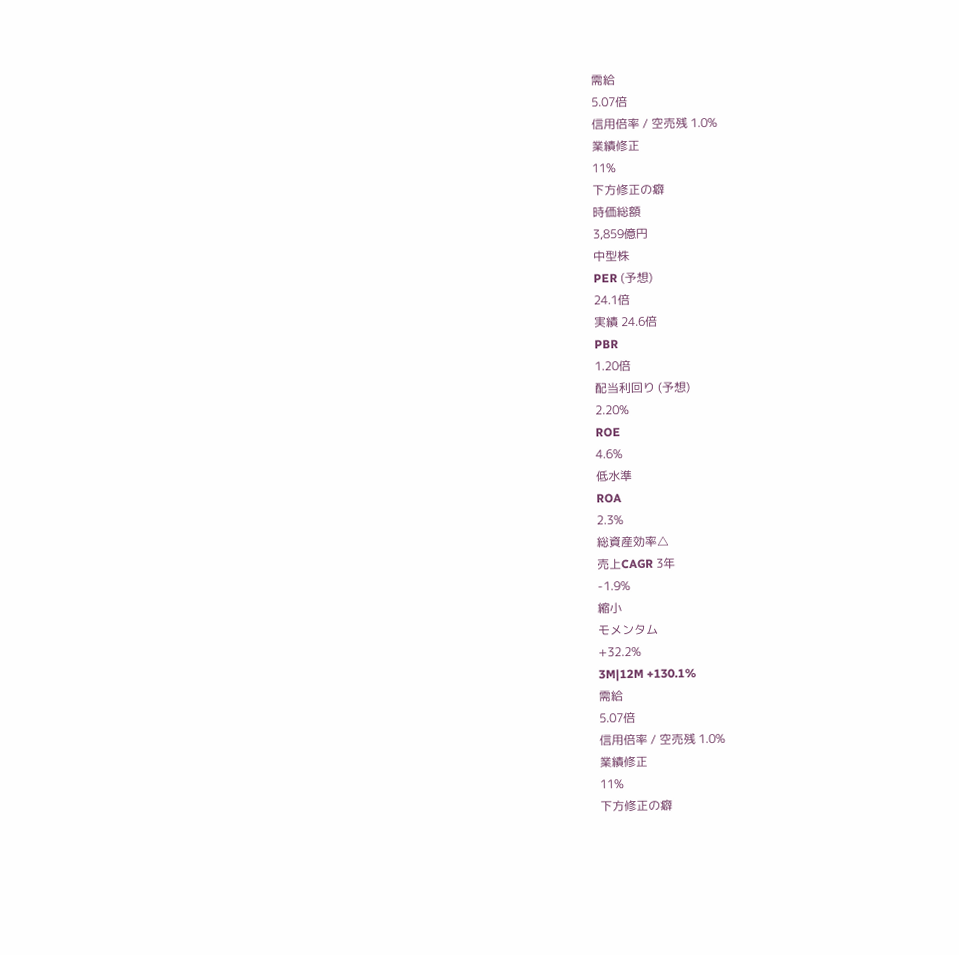需給
5.07倍
信用倍率 / 空売残 1.0%
業績修正
11%
下方修正の癖
時価総額
3,859億円
中型株
PER (予想)
24.1倍
実績 24.6倍
PBR
1.20倍
配当利回り (予想)
2.20%
ROE
4.6%
低水準
ROA
2.3%
総資産効率△
売上CAGR 3年
-1.9%
縮小
モメンタム
+32.2%
3M|12M +130.1%
需給
5.07倍
信用倍率 / 空売残 1.0%
業績修正
11%
下方修正の癖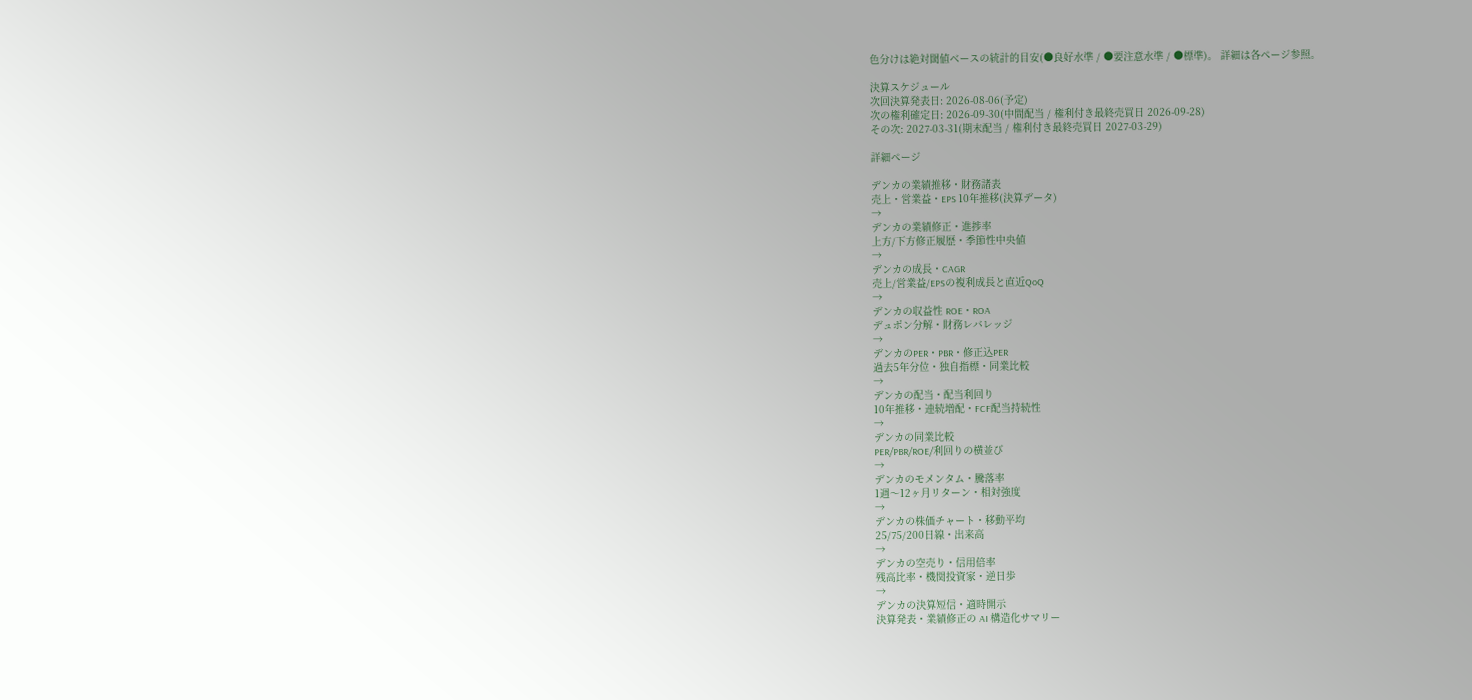色分けは絶対閾値ベースの統計的目安(●良好水準 / ●要注意水準 / ●標準)。 詳細は各ページ参照。

決算スケジュール
次回決算発表日: 2026-08-06(予定)
次の権利確定日: 2026-09-30(中間配当 / 権利付き最終売買日 2026-09-28)
その次: 2027-03-31(期末配当 / 権利付き最終売買日 2027-03-29)

詳細ページ

デンカの業績推移・財務諸表
売上・営業益・EPS 10年推移(決算データ)
→
デンカの業績修正・進捗率
上方/下方修正履歴・季節性中央値
→
デンカの成長・CAGR
売上/営業益/EPSの複利成長と直近QoQ
→
デンカの収益性 ROE・ROA
デュポン分解・財務レバレッジ
→
デンカのPER・PBR・修正込PER
過去5年分位・独自指標・同業比較
→
デンカの配当・配当利回り
10年推移・連続増配・FCF配当持続性
→
デンカの同業比較
PER/PBR/ROE/利回りの横並び
→
デンカのモメンタム・騰落率
1週〜12ヶ月リターン・相対強度
→
デンカの株価チャート・移動平均
25/75/200日線・出来高
→
デンカの空売り・信用倍率
残高比率・機関投資家・逆日歩
→
デンカの決算短信・適時開示
決算発表・業績修正の AI 構造化サマリー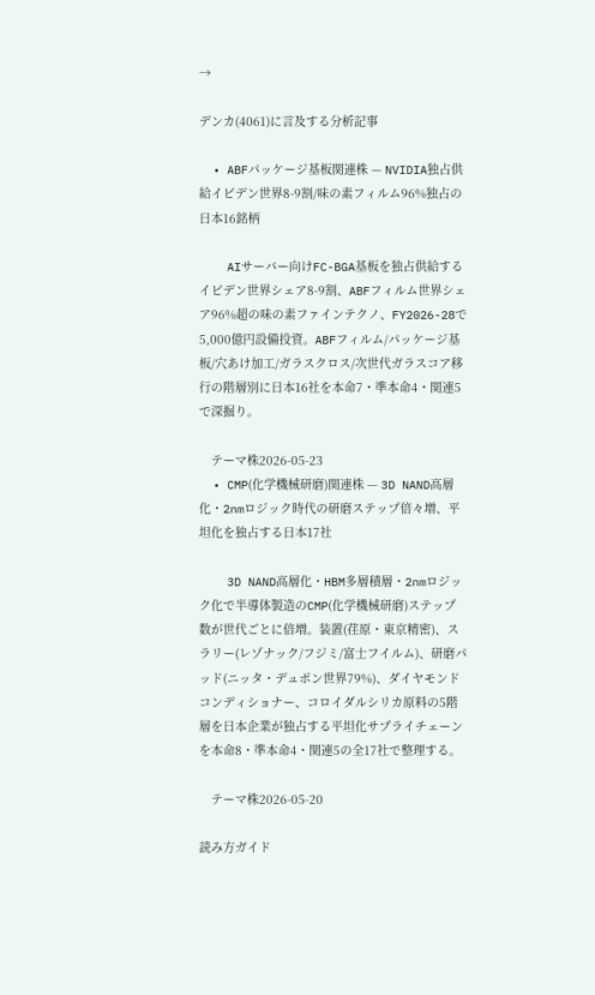→

デンカ(4061)に言及する分析記事

  • ABFパッケージ基板関連株 — NVIDIA独占供給イビデン世界8-9割/味の素フィルム96%独占の日本16銘柄

    AIサーバー向けFC-BGA基板を独占供給するイビデン世界シェア8-9割、ABFフィルム世界シェア96%超の味の素ファインテクノ、FY2026-28で5,000億円設備投資。ABFフィルム/パッケージ基板/穴あけ加工/ガラスクロス/次世代ガラスコア移行の階層別に日本16社を本命7・準本命4・関連5で深掘り。

    テーマ株2026-05-23
  • CMP(化学機械研磨)関連株 — 3D NAND高層化・2nmロジック時代の研磨ステップ倍々増、平坦化を独占する日本17社

    3D NAND高層化・HBM多層積層・2nmロジック化で半導体製造のCMP(化学機械研磨)ステップ数が世代ごとに倍増。装置(荏原・東京精密)、スラリー(レゾナック/フジミ/富士フイルム)、研磨パッド(ニッタ・デュポン世界79%)、ダイヤモンドコンディショナー、コロイダルシリカ原料の5階層を日本企業が独占する平坦化サプライチェーンを本命8・準本命4・関連5の全17社で整理する。

    テーマ株2026-05-20

読み方ガイド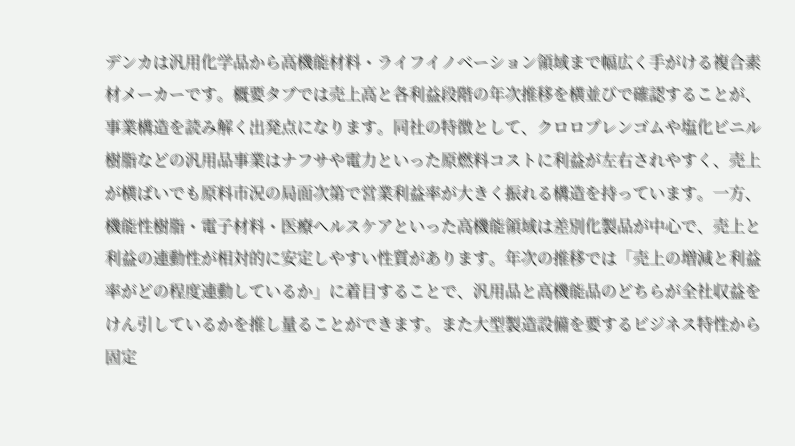デンカは汎用化学品から高機能材料・ライフイノベーション領域まで幅広く手がける複合素材メーカーです。概要タブでは売上高と各利益段階の年次推移を横並びで確認することが、事業構造を読み解く出発点になります。同社の特徴として、クロロプレンゴムや塩化ビニル樹脂などの汎用品事業はナフサや電力といった原燃料コストに利益が左右されやすく、売上が横ばいでも原料市況の局面次第で営業利益率が大きく振れる構造を持っています。一方、機能性樹脂・電子材料・医療ヘルスケアといった高機能領域は差別化製品が中心で、売上と利益の連動性が相対的に安定しやすい性質があります。年次の推移では「売上の増減と利益率がどの程度連動しているか」に着目することで、汎用品と高機能品のどちらが全社収益をけん引しているかを推し量ることができます。また大型製造設備を要するビジネス特性から固定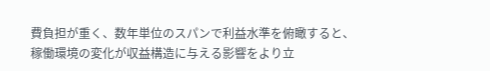費負担が重く、数年単位のスパンで利益水準を俯瞰すると、稼働環境の変化が収益構造に与える影響をより立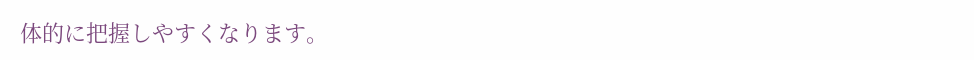体的に把握しやすくなります。